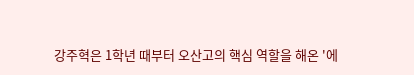강주혁은 1학년 때부터 오산고의 핵심 역할을 해온 '에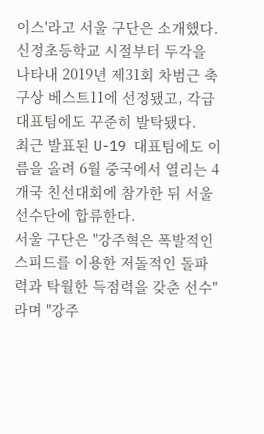이스'라고 서울 구단은 소개했다.
신정초등학교 시절부터 두각을 나타내 2019년 제31회 차범근 축구상 베스트11에 선정됐고, 각급 대표팀에도 꾸준히 발탁됐다.
최근 발표된 U-19 대표팀에도 이름을 올려 6월 중국에서 열리는 4개국 친선대회에 참가한 뒤 서울 선수단에 합류한다.
서울 구단은 "강주혁은 폭발적인 스피드를 이용한 저돌적인 돌파력과 탁월한 득점력을 갖춘 선수"라며 "강주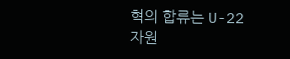혁의 합류는 U-22 자원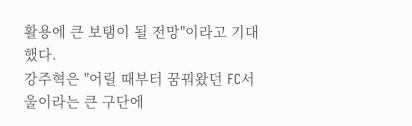활용에 큰 보탬이 될 전망"이라고 기대했다.
강주혁은 "어릴 때부터 꿈꿔왔던 FC서울이라는 큰 구단에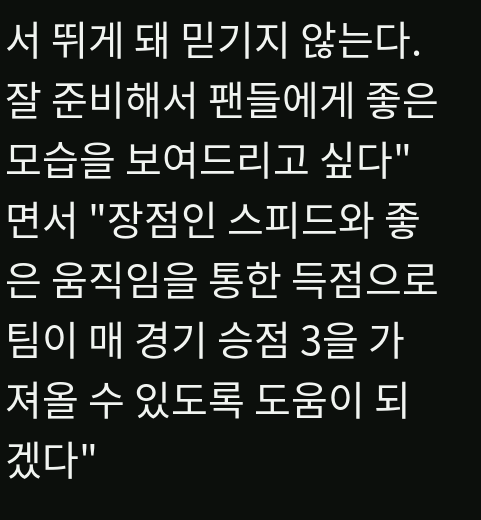서 뛰게 돼 믿기지 않는다.
잘 준비해서 팬들에게 좋은 모습을 보여드리고 싶다"면서 "장점인 스피드와 좋은 움직임을 통한 득점으로 팀이 매 경기 승점 3을 가져올 수 있도록 도움이 되겠다"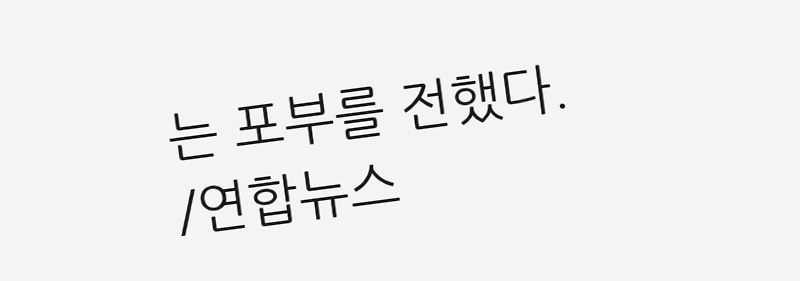는 포부를 전했다.
/연합뉴스